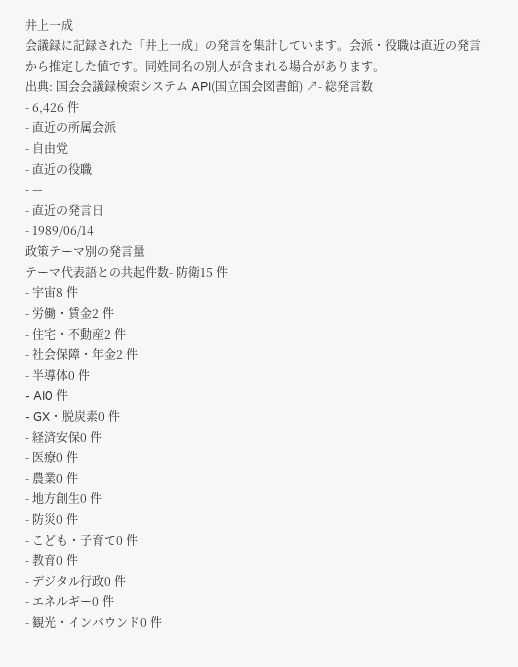井上一成
会議録に記録された「井上一成」の発言を集計しています。会派・役職は直近の発言から推定した値です。同姓同名の別人が含まれる場合があります。
出典: 国会会議録検索システム API(国立国会図書館) ↗- 総発言数
- 6,426 件
- 直近の所属会派
- 自由党
- 直近の役職
- —
- 直近の発言日
- 1989/06/14
政策テーマ別の発言量
テーマ代表語との共起件数- 防衛15 件
- 宇宙8 件
- 労働・賃金2 件
- 住宅・不動産2 件
- 社会保障・年金2 件
- 半導体0 件
- AI0 件
- GX・脱炭素0 件
- 経済安保0 件
- 医療0 件
- 農業0 件
- 地方創生0 件
- 防災0 件
- こども・子育て0 件
- 教育0 件
- デジタル行政0 件
- エネルギー0 件
- 観光・インバウンド0 件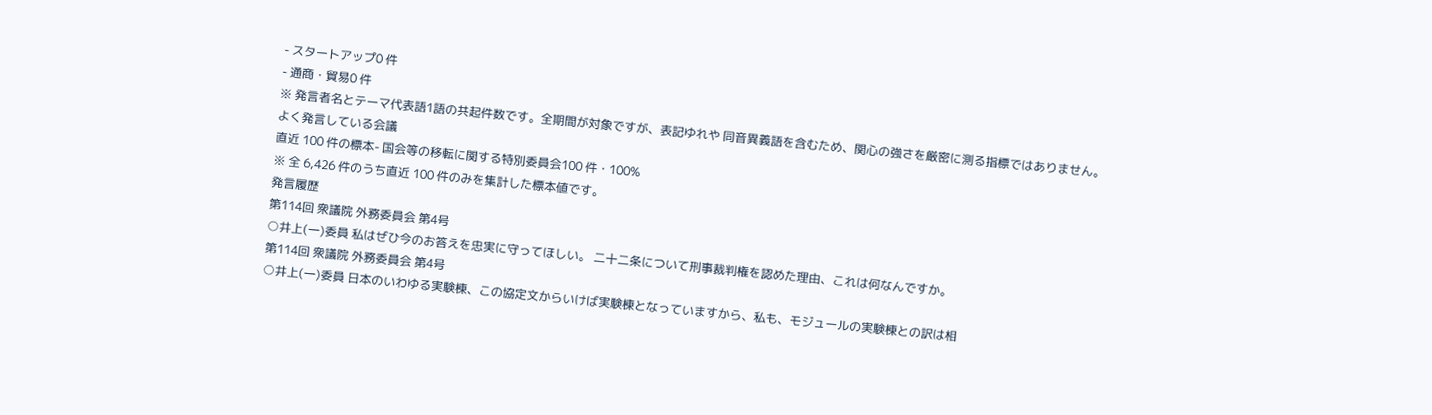- スタートアップ0 件
- 通商・貿易0 件
※ 発言者名とテーマ代表語1語の共起件数です。全期間が対象ですが、表記ゆれや 同音異義語を含むため、関心の強さを厳密に測る指標ではありません。
よく発言している会議
直近 100 件の標本- 国会等の移転に関する特別委員会100 件・100%
※ 全 6,426 件のうち直近 100 件のみを集計した標本値です。
発言履歴
第114回 衆議院 外務委員会 第4号
○井上(一)委員 私はぜひ今のお答えを忠実に守ってほしい。 二十二条について刑事裁判権を認めた理由、これは何なんですか。
第114回 衆議院 外務委員会 第4号
○井上(一)委員 日本のいわゆる実験棟、この協定文からいけば実験棟となっていますから、私も、モジュールの実験棟との訳は相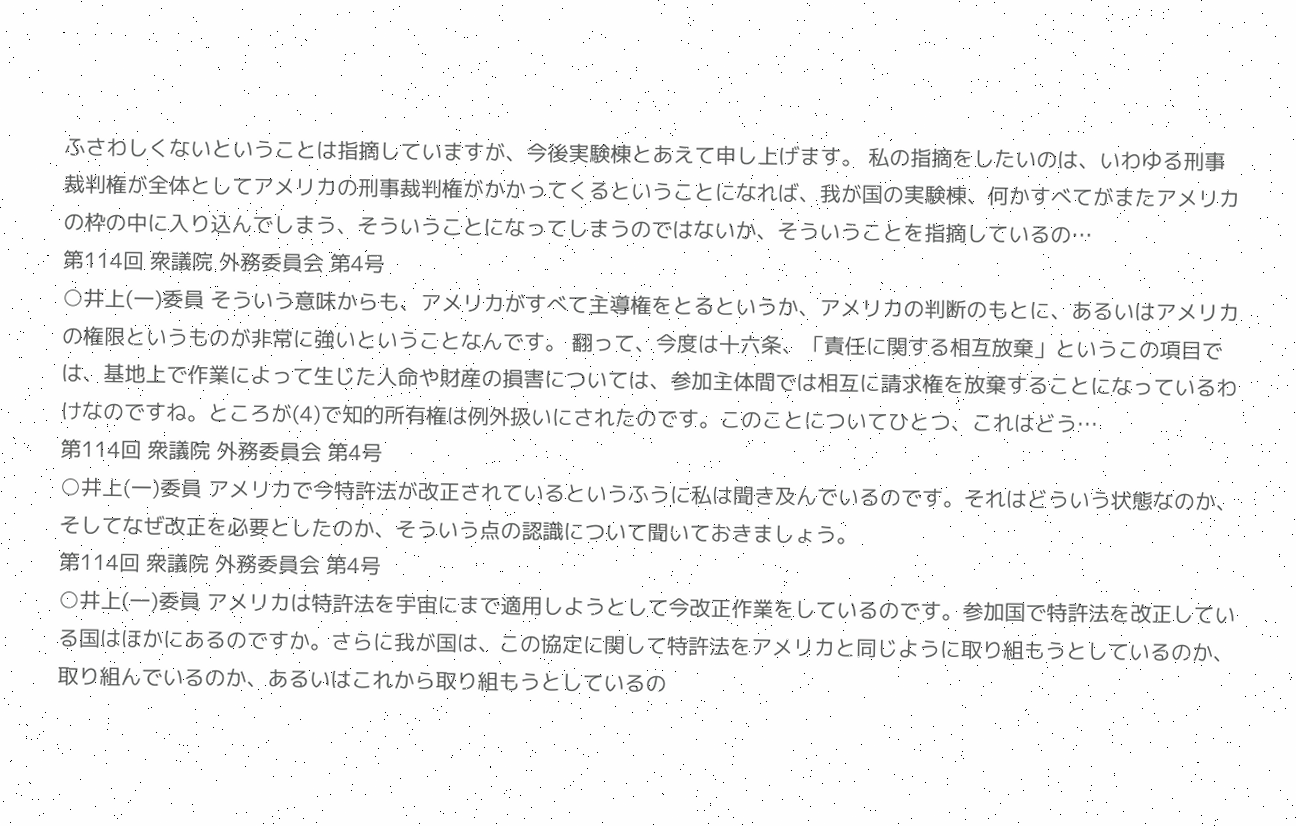ふさわしくないということは指摘していますが、今後実験棟とあえて申し上げます。 私の指摘をしたいのは、いわゆる刑事裁判権が全体としてアメリカの刑事裁判権がかかってくるということになれば、我が国の実験棟、何かすべてがまたアメリカの枠の中に入り込んでしまう、そういうことになってしまうのではないか、そういうことを指摘しているの…
第114回 衆議院 外務委員会 第4号
○井上(一)委員 そういう意味からも、アメリカがすべて主導権をとるというか、アメリカの判断のもとに、あるいはアメリカの権限というものが非常に強いということなんです。 翻って、今度は十六条、「責任に関する相互放棄」というこの項目では、基地上で作業によって生じた人命や財産の損害については、参加主体間では相互に請求権を放棄することになっているわけなのですね。ところが(4)で知的所有権は例外扱いにされたのです。このことについてひとつ、これはどう…
第114回 衆議院 外務委員会 第4号
○井上(一)委員 アメリカで今特許法が改正されているというふうに私は聞き及んでいるのです。それはどういう状態なのか、そしてなぜ改正を必要としたのか、そういう点の認識について聞いておきましょう。
第114回 衆議院 外務委員会 第4号
○井上(一)委員 アメリカは特許法を宇宙にまで適用しようとして今改正作業をしているのです。参加国で特許法を改正している国はほかにあるのですか。さらに我が国は、この協定に関して特許法をアメリカと同じように取り組もうとしているのか、取り組んでいるのか、あるいはこれから取り組もうとしているの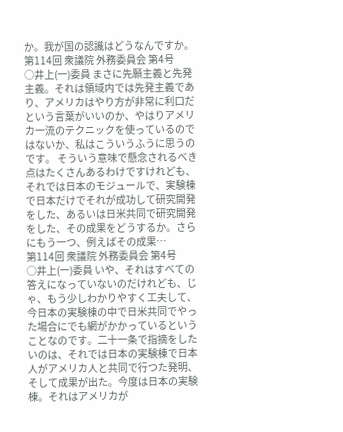か。我が国の認識はどうなんですか。
第114回 衆議院 外務委員会 第4号
○井上(一)委員 まさに先願主義と先発主義。それは領域内では先発主義であり、アメリカはやり方が非常に利口だという言葉がいいのか、やはりアメリカ一流のテクニックを使っているのではないか、私はこういうふうに思うのです。 そういう意味で懸念されるべき点はたくさんあるわけですけれども、それでは日本のモジュールで、実験棟で日本だけでそれが成功して研究開発をした、あるいは日米共同で研究開発をした、その成果をどうするか。さらにもう一つ、例えばその成果…
第114回 衆議院 外務委員会 第4号
○井上(一)委員 いや、それはすべての答えになっていないのだけれども、じゃ、もう少しわかりやすく工夫して、今日本の実験棟の中で日米共同でやった場合にでも網がかかっているということなのです。二十一条で指摘をしたいのは、それでは日本の実験棟で日本人がアメリカ人と共同で行つた発明、そして成果が出た。今度は日本の実験棟。それはアメリカが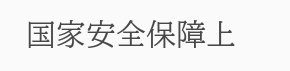国家安全保障上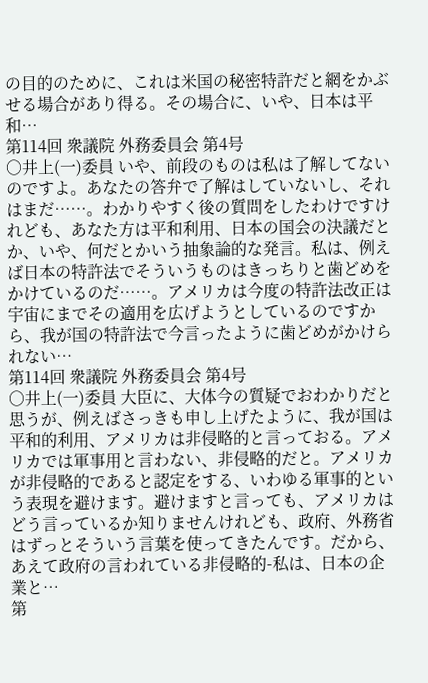の目的のために、これは米国の秘密特許だと網をかぶせる場合があり得る。その場合に、いや、日本は平和…
第114回 衆議院 外務委員会 第4号
○井上(一)委員 いや、前段のものは私は了解してないのですよ。あなたの答弁で了解はしていないし、それはまだ……。わかりやすく後の質問をしたわけですけれども、あなた方は平和利用、日本の国会の決議だとか、いや、何だとかいう抽象論的な発言。私は、例えば日本の特許法でそういうものはきっちりと歯どめをかけているのだ……。アメリカは今度の特許法改正は宇宙にまでその適用を広げようとしているのですから、我が国の特許法で今言ったように歯どめがかけられない…
第114回 衆議院 外務委員会 第4号
○井上(一)委員 大臣に、大体今の質疑でおわかりだと思うが、例えばさっきも申し上げたように、我が国は平和的利用、アメリカは非侵略的と言っておる。アメリカでは軍事用と言わない、非侵略的だと。アメリカが非侵略的であると認定をする、いわゆる軍事的という表現を避けます。避けますと言っても、アメリカはどう言っているか知りませんけれども、政府、外務省はずっとそういう言葉を使ってきたんです。だから、あえて政府の言われている非侵略的-私は、日本の企業と…
第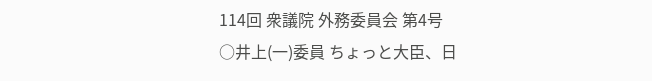114回 衆議院 外務委員会 第4号
○井上(一)委員 ちょっと大臣、日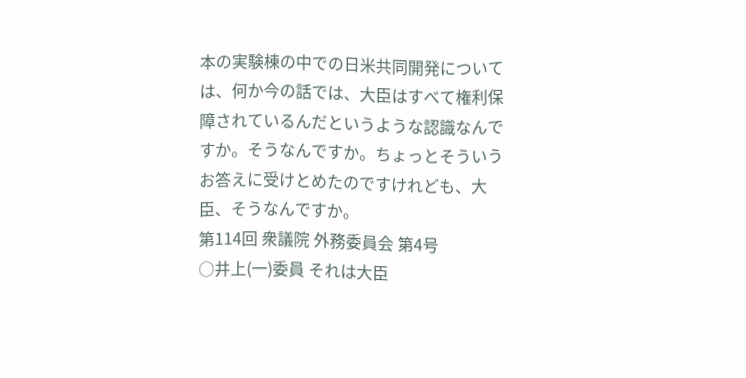本の実験棟の中での日米共同開発については、何か今の話では、大臣はすべて権利保障されているんだというような認識なんですか。そうなんですか。ちょっとそういうお答えに受けとめたのですけれども、大臣、そうなんですか。
第114回 衆議院 外務委員会 第4号
○井上(一)委員 それは大臣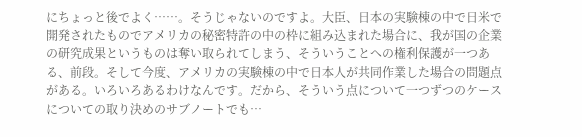にちょっと後でよく……。そうじゃないのですよ。大臣、日本の実験棟の中で日米で開発されたものでアメリカの秘密特許の中の枠に組み込まれた場合に、我が国の企業の研究成果というものは奪い取られてしまう、そういうことへの権利保護が一つある、前段。そして今度、アメリカの実験棟の中で日本人が共同作業した場合の問題点がある。いろいろあるわけなんです。だから、そういう点について一つずつのケースについての取り決めのサブノートでも…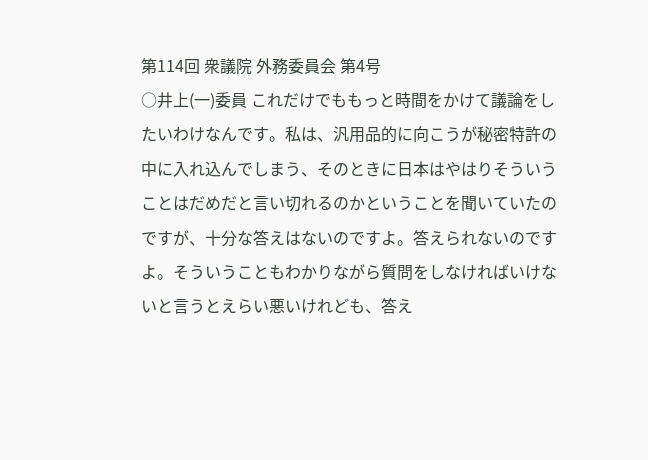第114回 衆議院 外務委員会 第4号
○井上(一)委員 これだけでももっと時間をかけて議論をしたいわけなんです。私は、汎用品的に向こうが秘密特許の中に入れ込んでしまう、そのときに日本はやはりそういうことはだめだと言い切れるのかということを聞いていたのですが、十分な答えはないのですよ。答えられないのですよ。そういうこともわかりながら質問をしなければいけないと言うとえらい悪いけれども、答え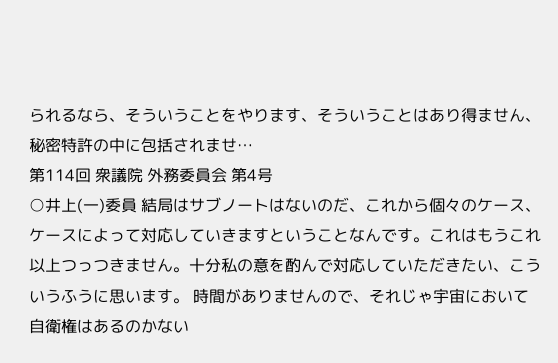られるなら、そういうことをやります、そういうことはあり得ません、秘密特許の中に包括されませ…
第114回 衆議院 外務委員会 第4号
○井上(一)委員 結局はサブノートはないのだ、これから個々のケース、ケースによって対応していきますということなんです。これはもうこれ以上つっつきません。十分私の意を酌んで対応していただきたい、こういうふうに思います。 時間がありませんので、それじゃ宇宙において自衛権はあるのかない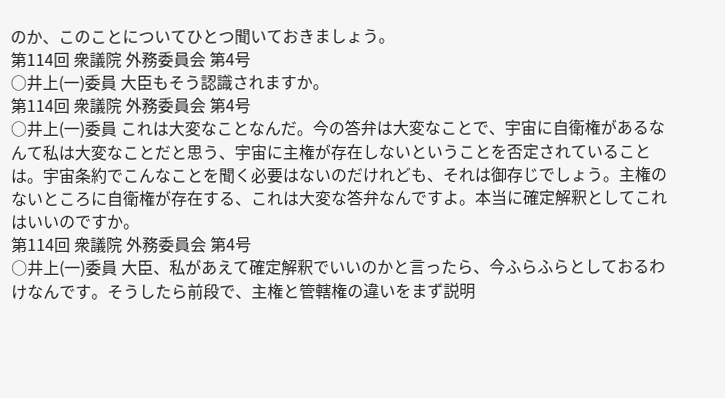のか、このことについてひとつ聞いておきましょう。
第114回 衆議院 外務委員会 第4号
○井上(一)委員 大臣もそう認識されますか。
第114回 衆議院 外務委員会 第4号
○井上(一)委員 これは大変なことなんだ。今の答弁は大変なことで、宇宙に自衛権があるなんて私は大変なことだと思う、宇宙に主権が存在しないということを否定されていることは。宇宙条約でこんなことを聞く必要はないのだけれども、それは御存じでしょう。主権のないところに自衛権が存在する、これは大変な答弁なんですよ。本当に確定解釈としてこれはいいのですか。
第114回 衆議院 外務委員会 第4号
○井上(一)委員 大臣、私があえて確定解釈でいいのかと言ったら、今ふらふらとしておるわけなんです。そうしたら前段で、主権と管轄権の違いをまず説明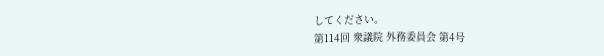してください。
第114回 衆議院 外務委員会 第4号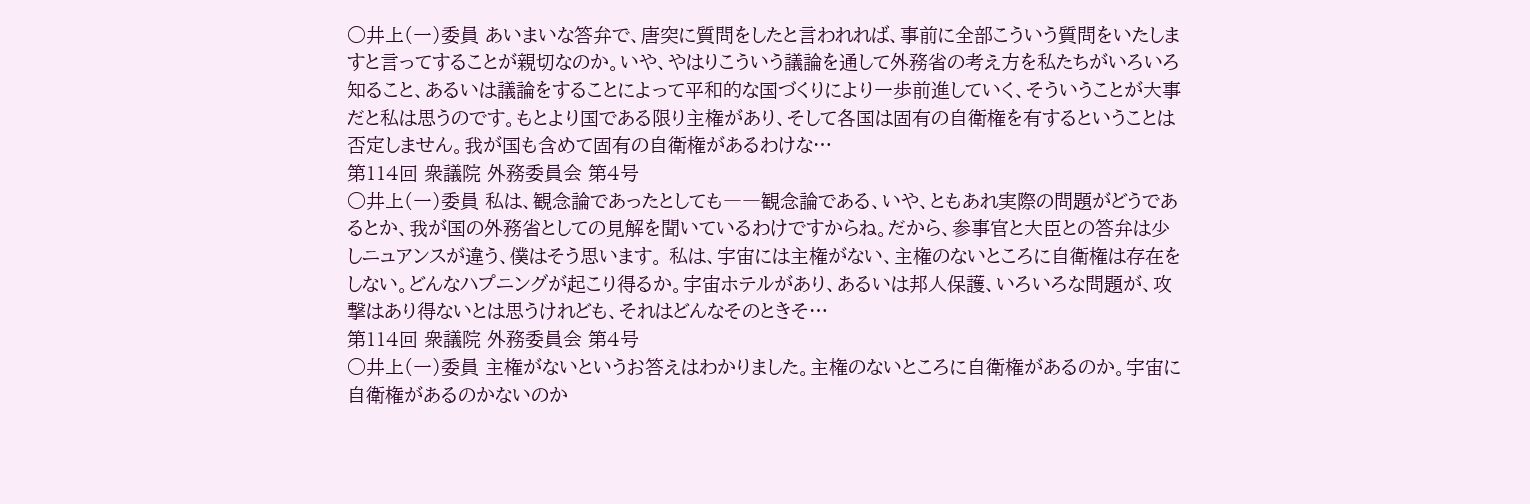○井上(一)委員 あいまいな答弁で、唐突に質問をしたと言われれば、事前に全部こういう質問をいたしますと言ってすることが親切なのか。いや、やはりこういう議論を通して外務省の考え方を私たちがいろいろ知ること、あるいは議論をすることによって平和的な国づくりにより一歩前進していく、そういうことが大事だと私は思うのです。もとより国である限り主権があり、そして各国は固有の自衛権を有するということは否定しません。我が国も含めて固有の自衛権があるわけな…
第114回 衆議院 外務委員会 第4号
○井上(一)委員 私は、観念論であったとしても――観念論である、いや、ともあれ実際の問題がどうであるとか、我が国の外務省としての見解を聞いているわけですからね。だから、参事官と大臣との答弁は少しニュアンスが違う、僕はそう思います。 私は、宇宙には主権がない、主権のないところに自衛権は存在をしない。どんなハプニングが起こり得るか。宇宙ホテルがあり、あるいは邦人保護、いろいろな問題が、攻撃はあり得ないとは思うけれども、それはどんなそのときそ…
第114回 衆議院 外務委員会 第4号
○井上(一)委員 主権がないというお答えはわかりました。主権のないところに自衛権があるのか。宇宙に自衛権があるのかないのか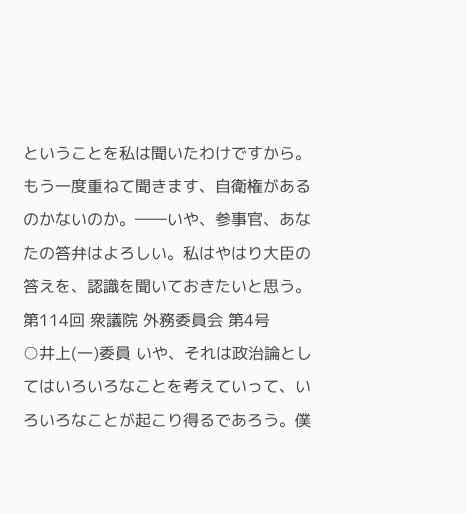ということを私は聞いたわけですから。もう一度重ねて聞きます、自衛権があるのかないのか。――いや、参事官、あなたの答弁はよろしい。私はやはり大臣の答えを、認識を聞いておきたいと思う。
第114回 衆議院 外務委員会 第4号
○井上(一)委員 いや、それは政治論としてはいろいろなことを考えていって、いろいろなことが起こり得るであろう。僕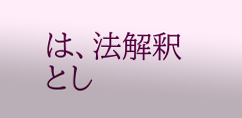は、法解釈とし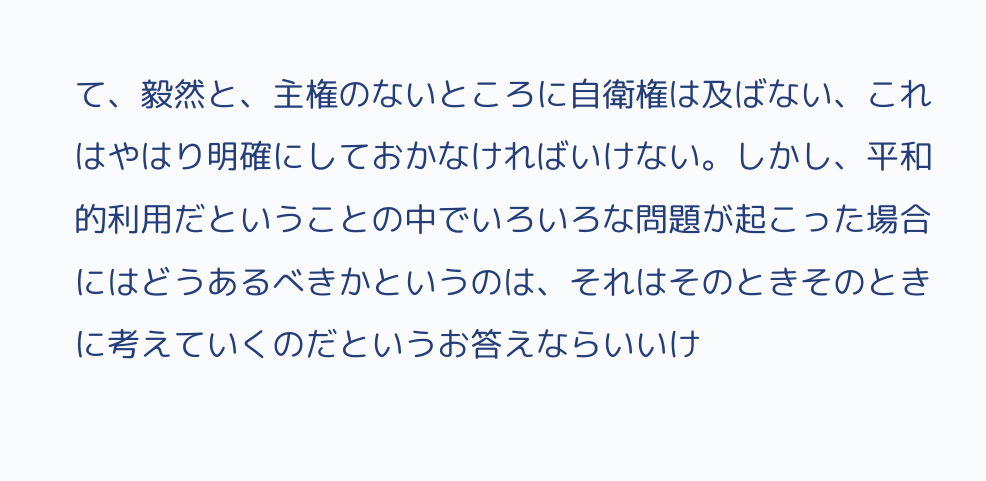て、毅然と、主権のないところに自衛権は及ばない、これはやはり明確にしておかなければいけない。しかし、平和的利用だということの中でいろいろな問題が起こった場合にはどうあるべきかというのは、それはそのときそのときに考えていくのだというお答えならいいけ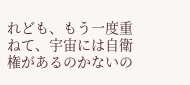れども、もう一度重ねて、宇宙には自衛権があるのかないの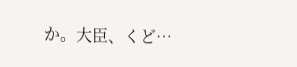か。大臣、くど…